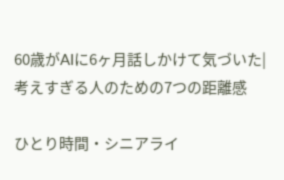60歳がAIに6ヶ月話しかけて気づいた|考えすぎる人のための7つの距離感

ひとり時間・シニアライ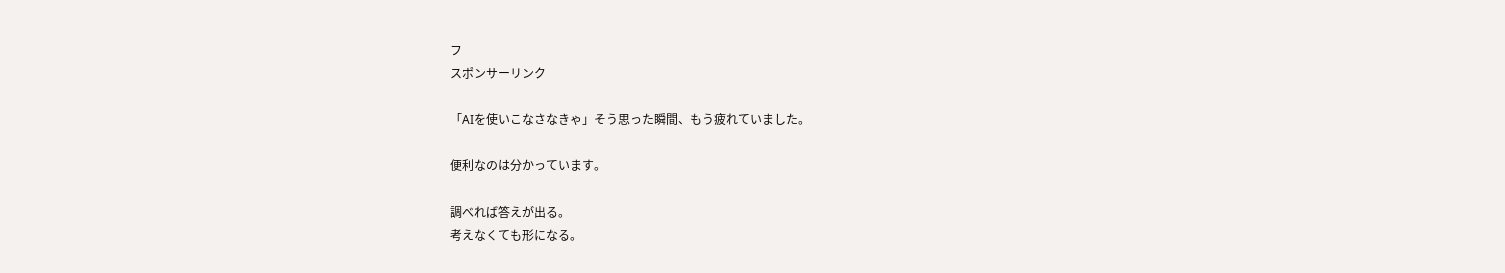フ
スポンサーリンク

「AIを使いこなさなきゃ」そう思った瞬間、もう疲れていました。

便利なのは分かっています。

調べれば答えが出る。
考えなくても形になる。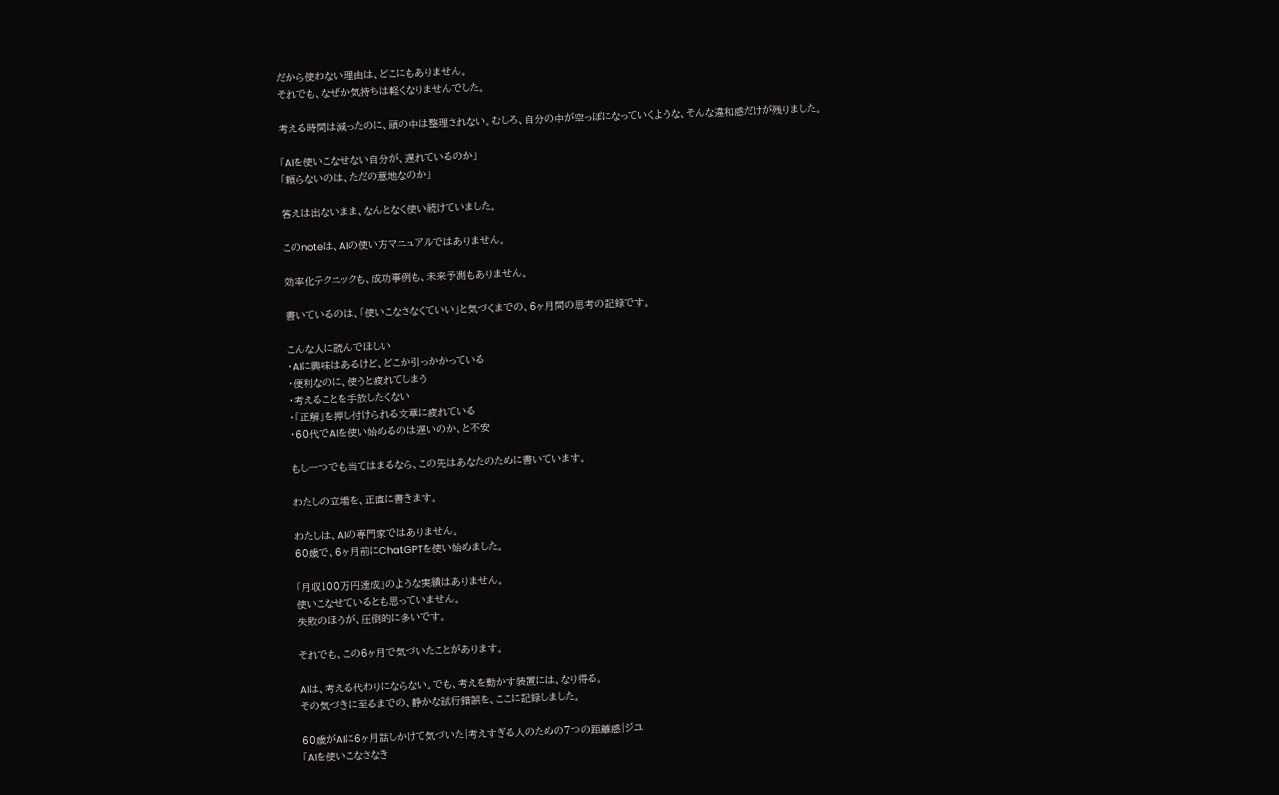だから使わない理由は、どこにもありません。
それでも、なぜか気持ちは軽くなりませんでした。

考える時間は減ったのに、頭の中は整理されない。むしろ、自分の中が空っぽになっていくような、そんな違和感だけが残りました。

「AIを使いこなせない自分が、遅れているのか」
「頼らないのは、ただの意地なのか」

答えは出ないまま、なんとなく使い続けていました。

このnoteは、AIの使い方マニュアルではありません。

効率化テクニックも、成功事例も、未来予測もありません。

書いているのは、「使いこなさなくていい」と気づくまでの、6ヶ月間の思考の記録です。

こんな人に読んでほしい
・AIに興味はあるけど、どこか引っかかっている
・便利なのに、使うと疲れてしまう
・考えることを手放したくない
・「正解」を押し付けられる文章に疲れている
・60代でAIを使い始めるのは遅いのか、と不安

もし一つでも当てはまるなら、この先はあなたのために書いています。

わたしの立場を、正直に書きます。

わたしは、AIの専門家ではありません。
60歳で、6ヶ月前にChatGPTを使い始めました。

「月収100万円達成」のような実績はありません。
使いこなせているとも思っていません。
失敗のほうが、圧倒的に多いです。

それでも、この6ヶ月で気づいたことがあります。

AIは、考える代わりにならない。でも、考えを動かす装置には、なり得る。
その気づきに至るまでの、静かな試行錯誤を、ここに記録しました。

60歳がAIに6ヶ月話しかけて気づいた|考えすぎる人のための7つの距離感|ジユ
「AIを使いこなさなき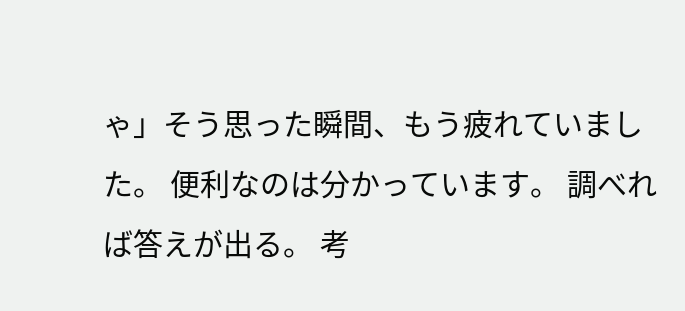ゃ」そう思った瞬間、もう疲れていました。 便利なのは分かっています。 調べれば答えが出る。 考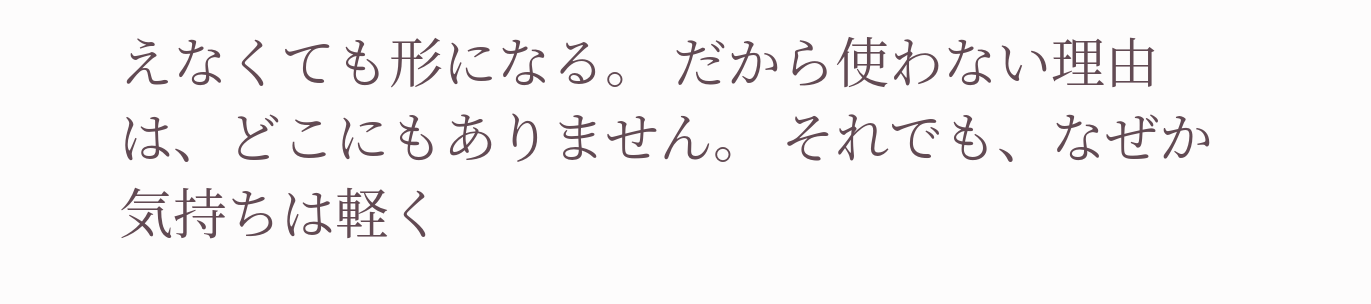えなくても形になる。 だから使わない理由は、どこにもありません。 それでも、なぜか気持ちは軽く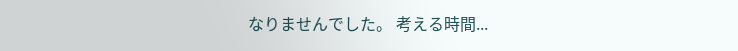なりませんでした。 考える時間...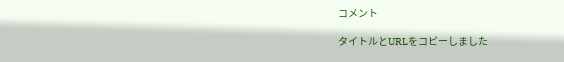コメント

タイトルとURLをコピーしました